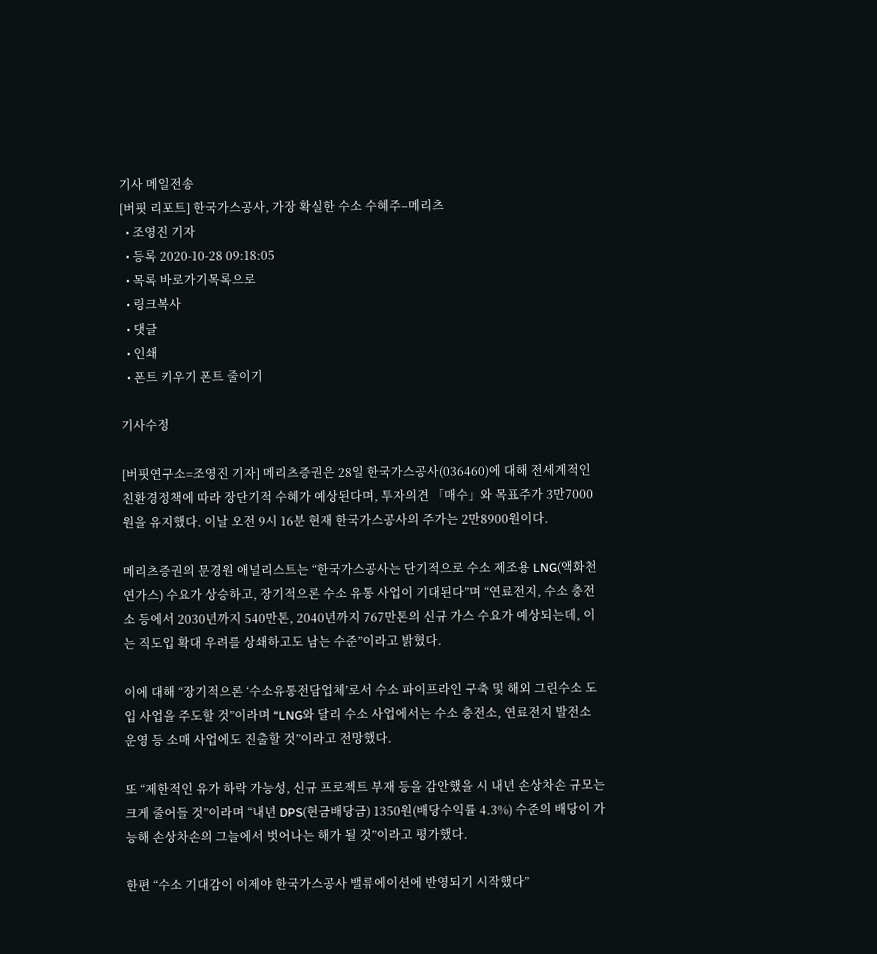기사 메일전송
[버핏 리포트] 한국가스공사, 가장 확실한 수소 수혜주–메리츠
  • 조영진 기자
  • 등록 2020-10-28 09:18:05
  • 목록 바로가기목록으로
  • 링크복사
  • 댓글
  • 인쇄
  • 폰트 키우기 폰트 줄이기

기사수정

[버핏연구소=조영진 기자] 메리츠증권은 28일 한국가스공사(036460)에 대해 전세계적인 친환경정책에 따라 장단기적 수혜가 예상된다며, 투자의견 「매수」와 목표주가 3만7000원을 유지했다. 이날 오전 9시 16분 현재 한국가스공사의 주가는 2만8900원이다.

메리츠증권의 문경원 애널리스트는 “한국가스공사는 단기적으로 수소 제조용 LNG(액화천연가스) 수요가 상승하고, 장기적으론 수소 유통 사업이 기대된다”며 “연료전지, 수소 충전소 등에서 2030년까지 540만톤, 2040년까지 767만톤의 신규 가스 수요가 예상되는데, 이는 직도입 확대 우려를 상쇄하고도 남는 수준”이라고 밝혔다.

이에 대해 “장기적으론 ‘수소유통전담업체’로서 수소 파이프라인 구축 및 해외 그린수소 도입 사업을 주도할 것”이라며 “LNG와 달리 수소 사업에서는 수소 충전소, 연료전지 발전소 운영 등 소매 사업에도 진출할 것”이라고 전망했다.

또 “제한적인 유가 하락 가능성, 신규 프로젝트 부재 등을 감안했을 시 내년 손상차손 규모는 크게 줄어들 것”이라며 “내년 DPS(현금배당금) 1350원(배당수익률 4.3%) 수준의 배당이 가능해 손상차손의 그늘에서 벗어나는 해가 될 것”이라고 평가했다.

한편 “수소 기대감이 이제야 한국가스공사 밸류에이션에 반영되기 시작했다”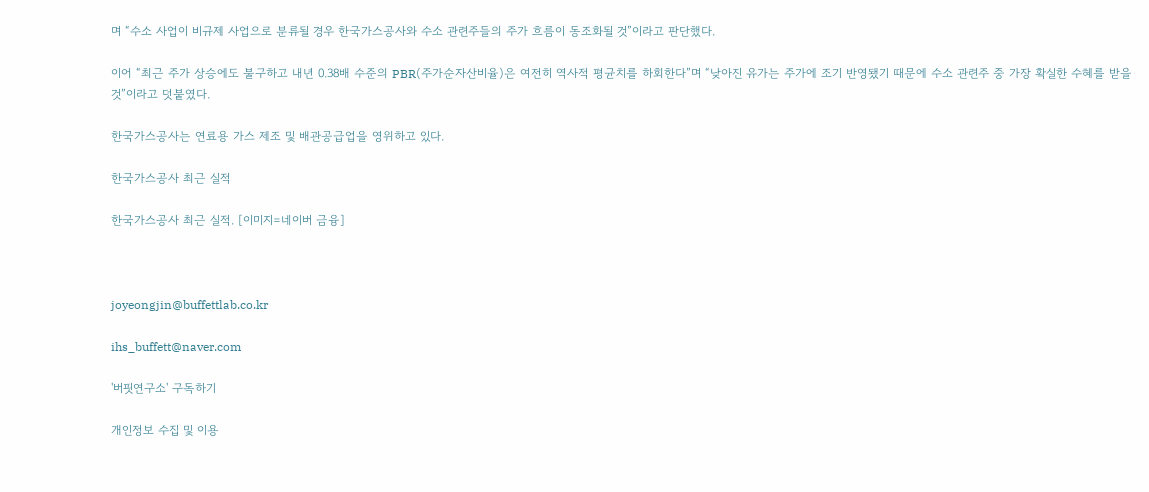며 “수소 사업이 비규제 사업으로 분류될 경우 한국가스공사와 수소 관련주들의 주가 흐름이 동조화될 것”이라고 판단했다.

이어 “최근 주가 상승에도 불구하고 내년 0.38배 수준의 PBR(주가순자산비율)은 여전히 역사적 평균치를 하회한다”며 “낮아진 유가는 주가에 조기 반영됐기 때문에 수소 관련주 중 가장 확실한 수혜를 받을 것”이라고 덧붙였다.

한국가스공사는 연료용 가스 제조 및 배관공급업을 영위하고 있다.

한국가스공사 최근 실적

한국가스공사 최근 실적. [이미지=네이버 금융]



joyeongjin@buffettlab.co.kr

ihs_buffett@naver.com

'버핏연구소' 구독하기

개인정보 수집 및 이용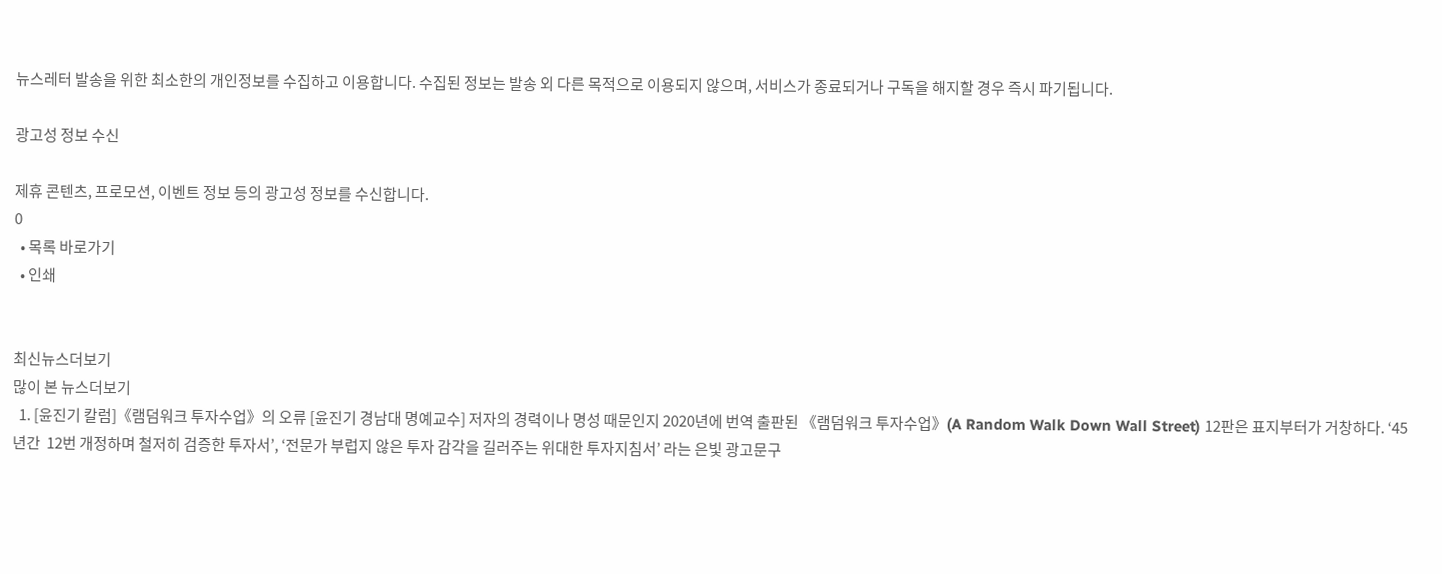뉴스레터 발송을 위한 최소한의 개인정보를 수집하고 이용합니다. 수집된 정보는 발송 외 다른 목적으로 이용되지 않으며, 서비스가 종료되거나 구독을 해지할 경우 즉시 파기됩니다.

광고성 정보 수신

제휴 콘텐츠, 프로모션, 이벤트 정보 등의 광고성 정보를 수신합니다.
0
  • 목록 바로가기
  • 인쇄


최신뉴스더보기
많이 본 뉴스더보기
  1. [윤진기 칼럼]《램덤워크 투자수업》의 오류 [윤진기 경남대 명예교수] 저자의 경력이나 명성 때문인지 2020년에 번역 출판된 《램덤워크 투자수업》(A Random Walk Down Wall Street) 12판은 표지부터가 거창하다. ‘45년간  12번 개정하며 철저히 검증한 투자서’, ‘전문가 부럽지 않은 투자 감각을 길러주는 위대한 투자지침서’ 라는 은빛 광고문구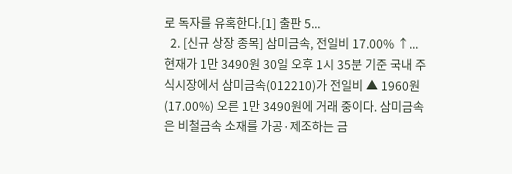로 독자를 유혹한다.[1] 출판 5...
  2. [신규 상장 종목] 삼미금속, 전일비 17.00% ↑... 현재가 1만 3490원 30일 오후 1시 35분 기준 국내 주식시장에서 삼미금속(012210)가 전일비 ▲ 1960원(17.00%) 오른 1만 3490원에 거래 중이다. 삼미금속은 비철금속 소재를 가공·제조하는 금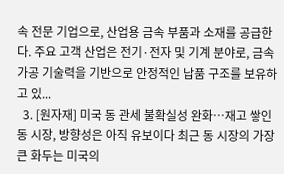속 전문 기업으로, 산업용 금속 부품과 소재를 공급한다. 주요 고객 산업은 전기·전자 및 기계 분야로, 금속 가공 기술력을 기반으로 안정적인 납품 구조를 보유하고 있...
  3. [원자재] 미국 동 관세 불확실성 완화…재고 쌓인 동 시장, 방향성은 아직 유보이다 최근 동 시장의 가장 큰 화두는 미국의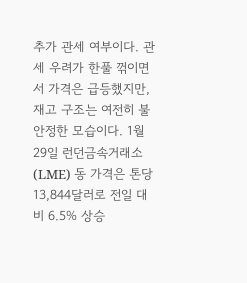추가 관세 여부이다. 관세 우려가 한풀 꺾이면서 가격은 급등했지만, 재고 구조는 여전히 불안정한 모습이다. 1월 29일 런던금속거래소(LME) 동 가격은 톤당 13,844달러로 전일 대비 6.5% 상승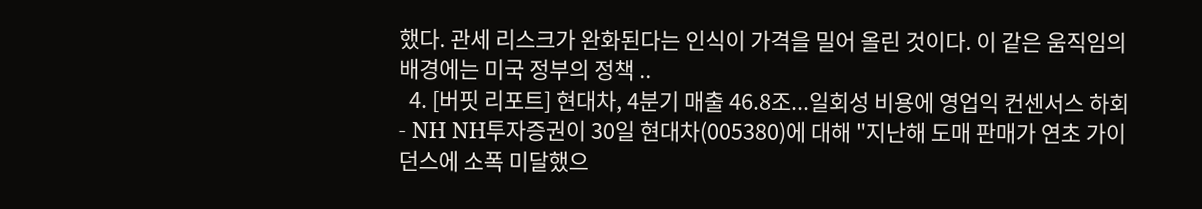했다. 관세 리스크가 완화된다는 인식이 가격을 밀어 올린 것이다. 이 같은 움직임의 배경에는 미국 정부의 정책 ..
  4. [버핏 리포트] 현대차, 4분기 매출 46.8조...일회성 비용에 영업익 컨센서스 하회 - NH NH투자증권이 30일 현대차(005380)에 대해 "지난해 도매 판매가 연초 가이던스에 소폭 미달했으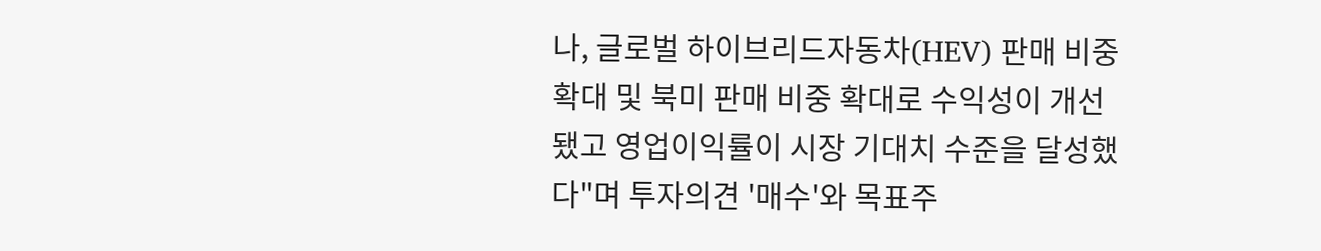나, 글로벌 하이브리드자동차(HEV) 판매 비중 확대 및 북미 판매 비중 확대로 수익성이 개선됐고 영업이익률이 시장 기대치 수준을 달성했다"며 투자의견 '매수'와 목표주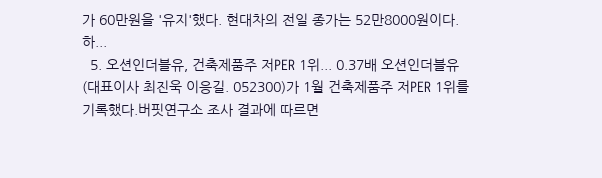가 60만원을 '유지'했다. 현대차의 전일 종가는 52만8000원이다.하...
  5. 오션인더블유, 건축제품주 저PER 1위... 0.37배 오션인더블유(대표이사 최진욱 이응길. 052300)가 1월 건축제품주 저PER 1위를 기록했다.버핏연구소 조사 결과에 따르면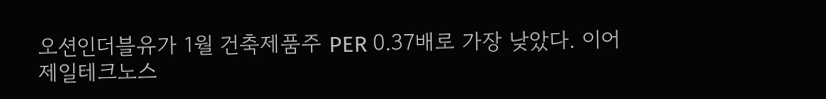오션인더블유가 1월 건축제품주 PER 0.37배로 가장 낮았다. 이어 제일테크노스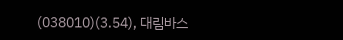(038010)(3.54), 대림바스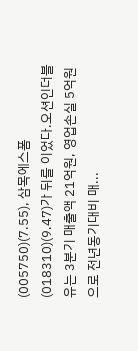(005750)(7.55), 삼목에스폼(018310)(9.47)가 뒤를 이었다.오션인더블유는 3분기 매출액 21억원, 영업손실 5억원으로 전년동기대비 매...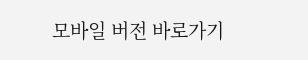모바일 버전 바로가기